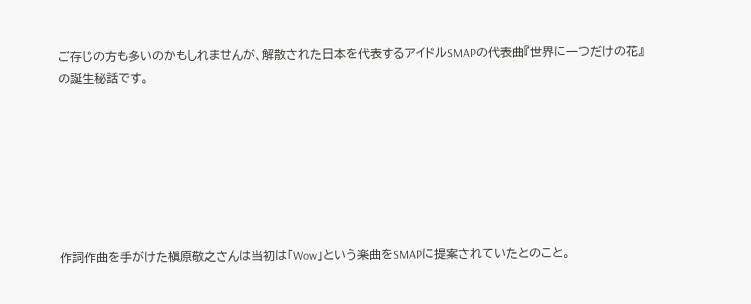ご存じの方も多いのかもしれませんが、解散された日本を代表するアイドルSMAPの代表曲『世界に一つだけの花』の誕生秘話です。







作詞作曲を手がけた槇原敬之さんは当初は「Wow」という楽曲をSMAPに提案されていたとのこと。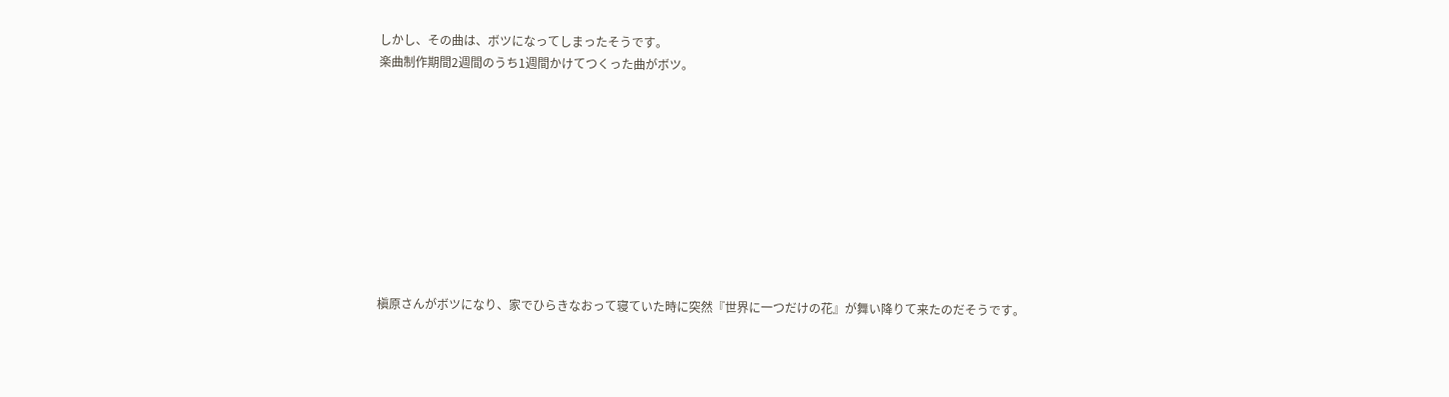しかし、その曲は、ボツになってしまったそうです。
楽曲制作期間2週間のうち1週間かけてつくった曲がボツ。










槇原さんがボツになり、家でひらきなおって寝ていた時に突然『世界に一つだけの花』が舞い降りて来たのだそうです。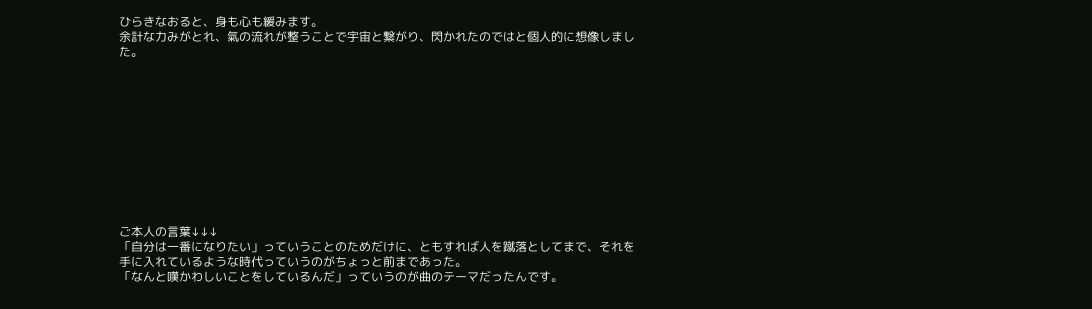ひらきなおると、身も心も緩みます。
余計な力みがとれ、氣の流れが整うことで宇宙と繋がり、閃かれたのではと個人的に想像しました。











ご本人の言葉↓↓↓
「自分は一番になりたい」っていうことのためだけに、ともすれば人を蹴落としてまで、それを手に入れているような時代っていうのがちょっと前まであった。
「なんと嘆かわしいことをしているんだ」っていうのが曲のテーマだったんです。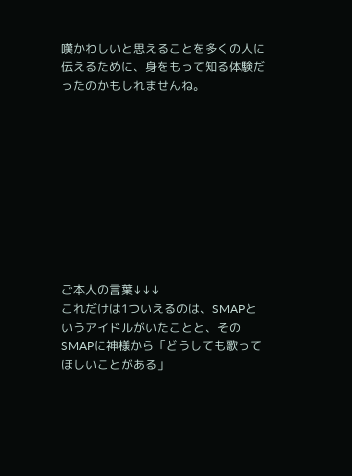嘆かわしいと思えることを多くの人に伝えるために、身をもって知る体験だったのかもしれませんね。










ご本人の言葉↓↓↓
これだけは1ついえるのは、SMAPというアイドルがいたことと、そのSMAPに神様から「どうしても歌ってほしいことがある」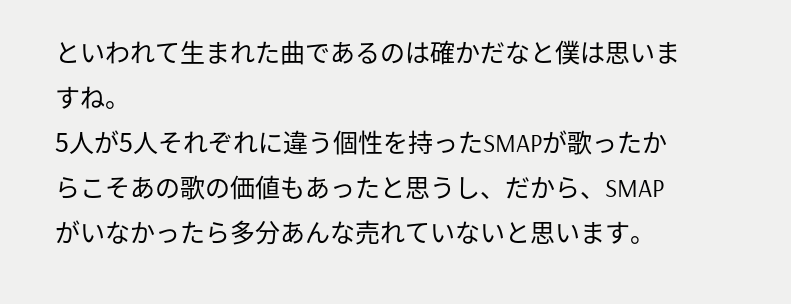といわれて生まれた曲であるのは確かだなと僕は思いますね。
5人が5人それぞれに違う個性を持ったSMAPが歌ったからこそあの歌の価値もあったと思うし、だから、SMAPがいなかったら多分あんな売れていないと思います。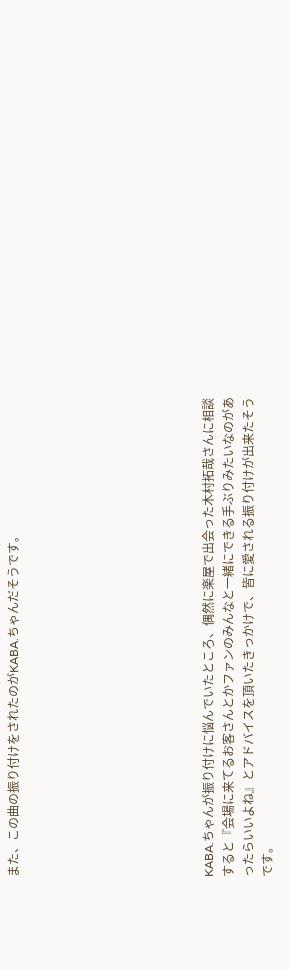また、この曲の振り付けをされたのがKABA.ちゃんだそうです。









KABA.ちゃんが振り付けに悩んでいたところ、偶然に楽屋で出会った木村拓哉さんに相談すると『会場に来てるお客さんとかファンのみんなと一緒にできる手ぶりみたいなのがあったらいいよね』とアドバイスを頂いたきっかけで、皆に愛される振り付けが出来たそうです。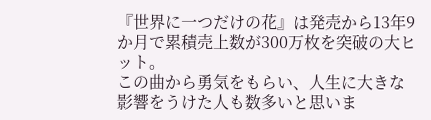『世界に一つだけの花』は発売から13年9か月で累積売上数が300万枚を突破の大ヒット。
この曲から勇気をもらい、人生に大きな影響をうけた人も数多いと思いま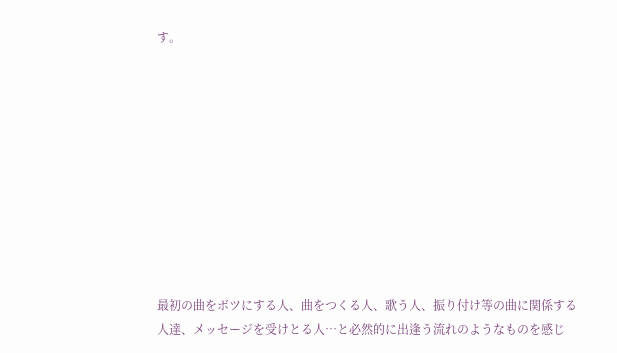す。










最初の曲をボツにする人、曲をつくる人、歌う人、振り付け等の曲に関係する人達、メッセージを受けとる人…と必然的に出逢う流れのようなものを感じ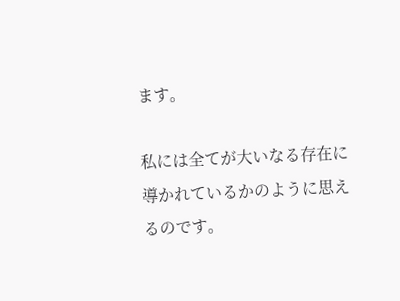ます。

私には全てが大いなる存在に導かれているかのように思えるのです。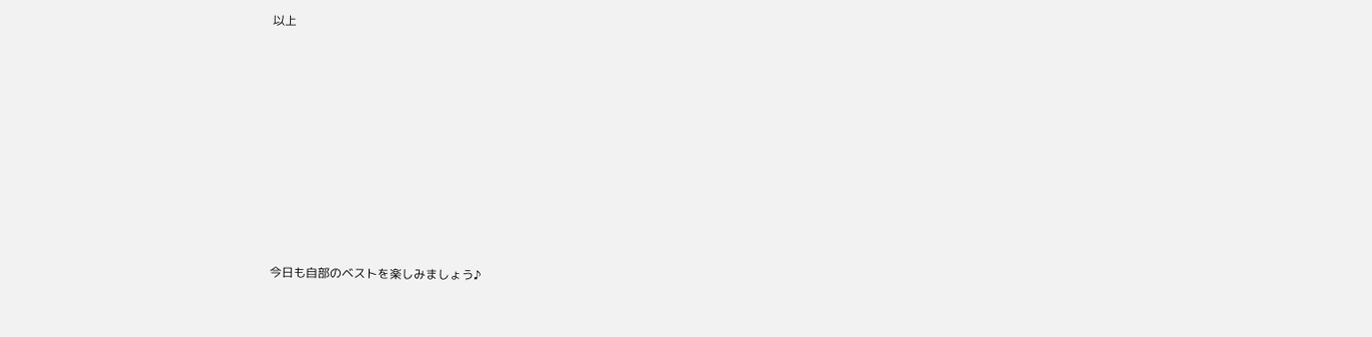以上











今日も自部のベストを楽しみましょう♪